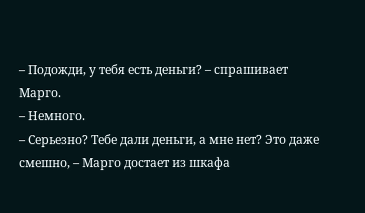– Подожди, у тебя есть деньги? – спрашивает Марго.
– Немного.
– Серьезно? Тебе дали деньги, а мне нет? Это даже смешно, – Марго достает из шкафа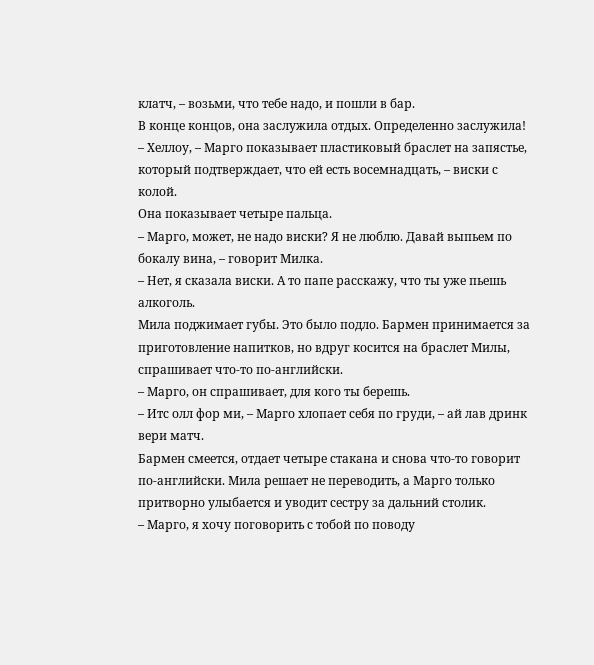клатч, – возьми, что тебе надо, и пошли в бар.
В конце концов, она заслужила отдых. Определенно заслужила!
– Хеллоу, – Марго показывает пластиковый браслет на запястье, который подтверждает, что ей есть восемнадцать, – виски с колой.
Она показывает четыре пальца.
– Марго, может, не надо виски? Я не люблю. Давай выпьем по бокалу вина, – говорит Милка.
– Нет, я сказала виски. А то папе расскажу, что ты уже пьешь алкоголь.
Мила поджимает губы. Это было подло. Бармен принимается за приготовление напитков, но вдруг косится на браслет Милы, спрашивает что-то по-английски.
– Марго, он спрашивает, для кого ты берешь.
– Итс олл фор ми, – Марго хлопает себя по груди, – ай лав дринк вери матч.
Бармен смеется, отдает четыре стакана и снова что-то говорит по-английски. Мила решает не переводить, а Марго только притворно улыбается и уводит сестру за дальний столик.
– Марго, я хочу поговорить с тобой по поводу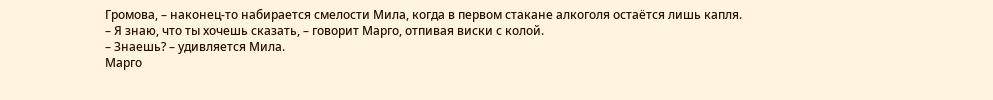Громова, – наконец-то набирается смелости Мила, когда в первом стакане алкоголя остаётся лишь капля.
– Я знаю, что ты хочешь сказать, – говорит Марго, отпивая виски с колой.
– Знаешь? – удивляется Мила.
Марго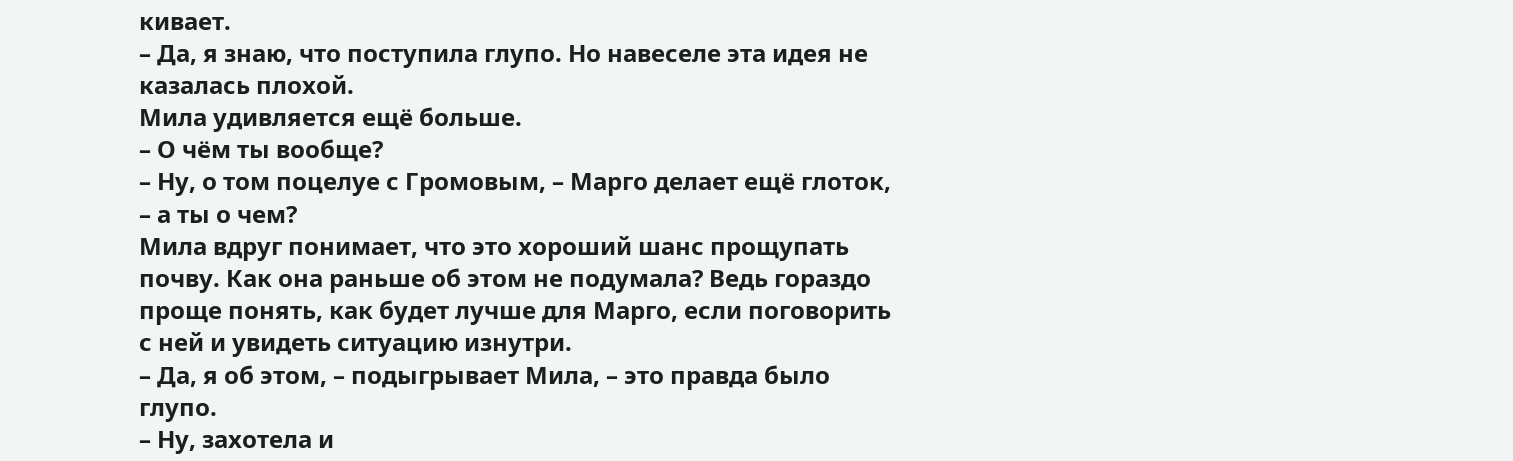кивает.
– Да, я знаю, что поступила глупо. Но навеселе эта идея не казалась плохой.
Мила удивляется ещё больше.
– О чём ты вообще?
– Ну, о том поцелуе с Громовым, – Марго делает ещё глоток, – а ты о чем?
Мила вдруг понимает, что это хороший шанс прощупать почву. Как она раньше об этом не подумала? Ведь гораздо проще понять, как будет лучше для Марго, если поговорить с ней и увидеть ситуацию изнутри.
– Да, я об этом, – подыгрывает Мила, – это правда было глупо.
– Ну, захотела и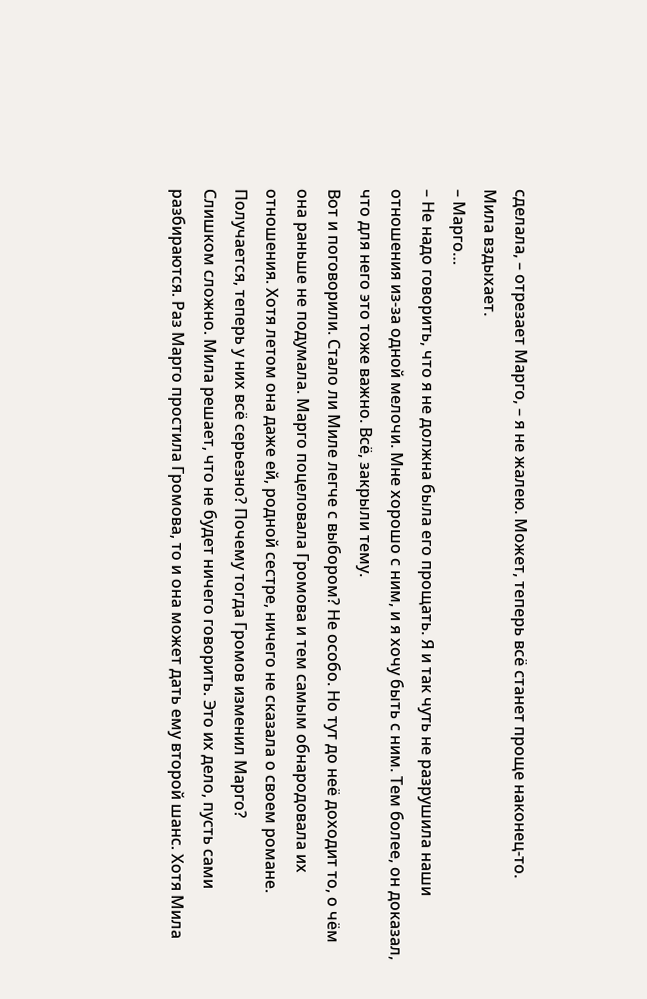сделала, – отрезает Марго, – я не жалею. Может, теперь всё станет проще наконец-то.
Мила вздыхает.
– Марго…
– Не надо говорить, что я не должна была его прощать. Я и так чуть не разрушила наши отношения из-за одной мелочи. Мне хорошо с ним, и я хочу быть с ним. Тем более, он доказал, что для него это тоже важно. Всё, закрыли тему.
Вот и поговорили. Стало ли Миле легче с выбором? Не особо. Но тут до неё доходит то, о чём она раньше не подумала. Марго поцеловала Громова и тем самым обнародовала их отношения. Хотя летом она даже ей, родной сестре, ничего не сказала о своем романе. Получается, теперь у них всё серьезно? Почему тогда Громов изменил Марго?
Слишком сложно. Мила решает, что не будет ничего говорить. Это их дело, пусть сами разбираются. Раз Марго простила Громова, то и она может дать ему второй шанс. Хотя Мила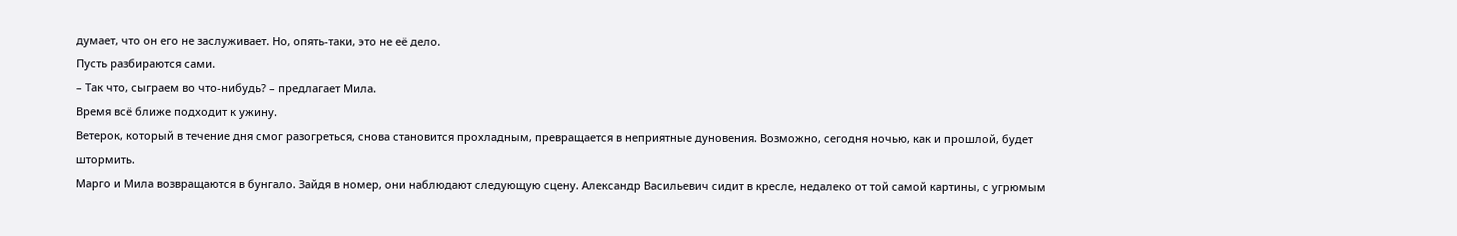думает, что он его не заслуживает. Но, опять-таки, это не её дело.
Пусть разбираются сами.
– Так что, сыграем во что-нибудь? – предлагает Мила.
Время всё ближе подходит к ужину.
Ветерок, который в течение дня смог разогреться, снова становится прохладным, превращается в неприятные дуновения. Возможно, сегодня ночью, как и прошлой, будет штормить.
Марго и Мила возвращаются в бунгало. Зайдя в номер, они наблюдают следующую сцену. Александр Васильевич сидит в кресле, недалеко от той самой картины, с угрюмым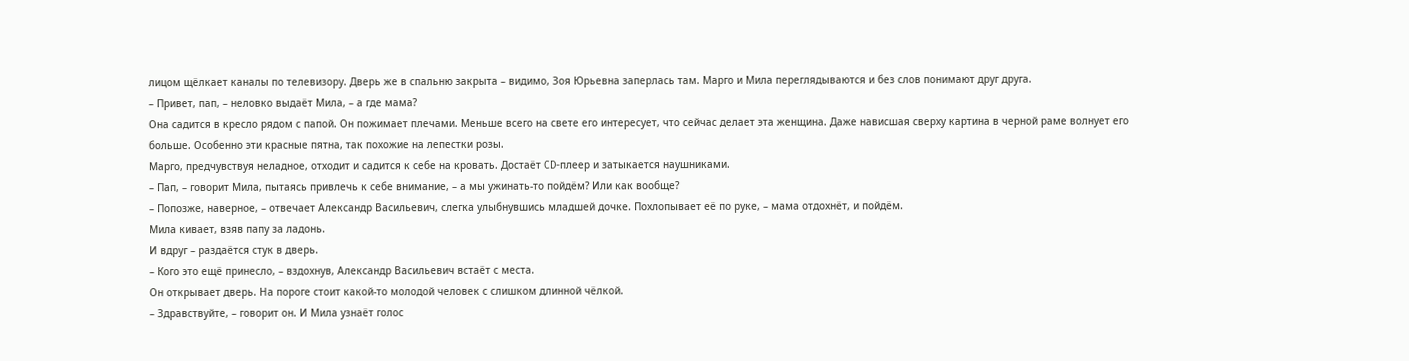лицом щёлкает каналы по телевизору. Дверь же в спальню закрыта – видимо, Зоя Юрьевна заперлась там. Марго и Мила переглядываются и без слов понимают друг друга.
– Привет, пап, – неловко выдаёт Мила, – а где мама?
Она садится в кресло рядом с папой. Он пожимает плечами. Меньше всего на свете его интересует, что сейчас делает эта женщина. Даже нависшая сверху картина в черной раме волнует его больше. Особенно эти красные пятна, так похожие на лепестки розы.
Марго, предчувствуя неладное, отходит и садится к себе на кровать. Достаёт CD-плеер и затыкается наушниками.
– Пап, – говорит Мила, пытаясь привлечь к себе внимание, – а мы ужинать-то пойдём? Или как вообще?
– Попозже, наверное, – отвечает Александр Васильевич, слегка улыбнувшись младшей дочке. Похлопывает её по руке, – мама отдохнёт, и пойдём.
Мила кивает, взяв папу за ладонь.
И вдруг – раздаётся стук в дверь.
– Кого это ещё принесло, – вздохнув, Александр Васильевич встаёт с места.
Он открывает дверь. На пороге стоит какой-то молодой человек с слишком длинной чёлкой.
– Здравствуйте, – говорит он. И Мила узнаёт голос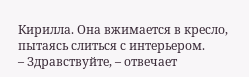Кирилла. Она вжимается в кресло, пытаясь слиться с интерьером.
– Здравствуйте, – отвечает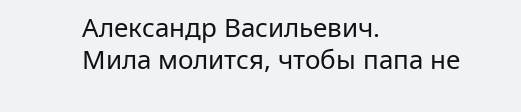Александр Васильевич.
Мила молится, чтобы папа не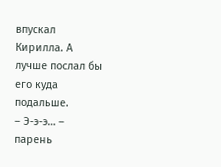впускал Кирилла. А лучше послал бы его куда подальше.
– Э-э-э… – парень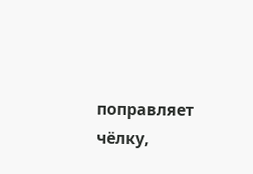поправляет чёлку,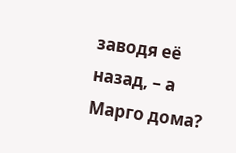заводя её назад, – а Марго дома?